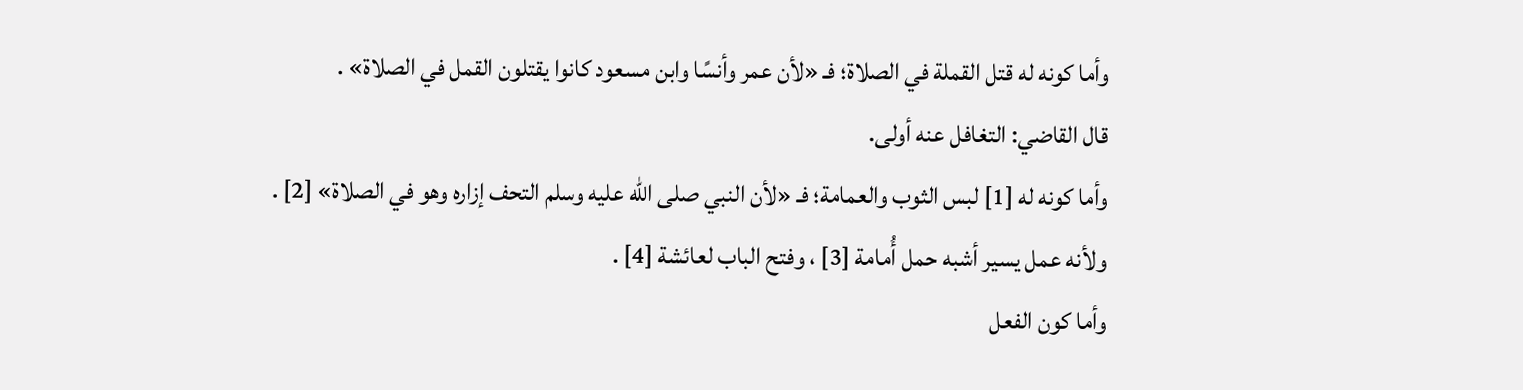وأما كونه له قتل القملة في الصلاة؛ فـ «لأن عمر وأنسًا وابن مسعود كانوا يقتلون القمل في الصلاة» .
قال القاضي: التغافل عنه أولى.
وأما كونه له [1] لبس الثوب والعمامة؛ فـ «لأن النبي صلى الله عليه وسلم التحف إزاره وهو في الصلاة» [2] .
ولأنه عمل يسير أشبه حمل أُمامة [3] ، وفتح الباب لعائشة [4] .
وأما كون الفعل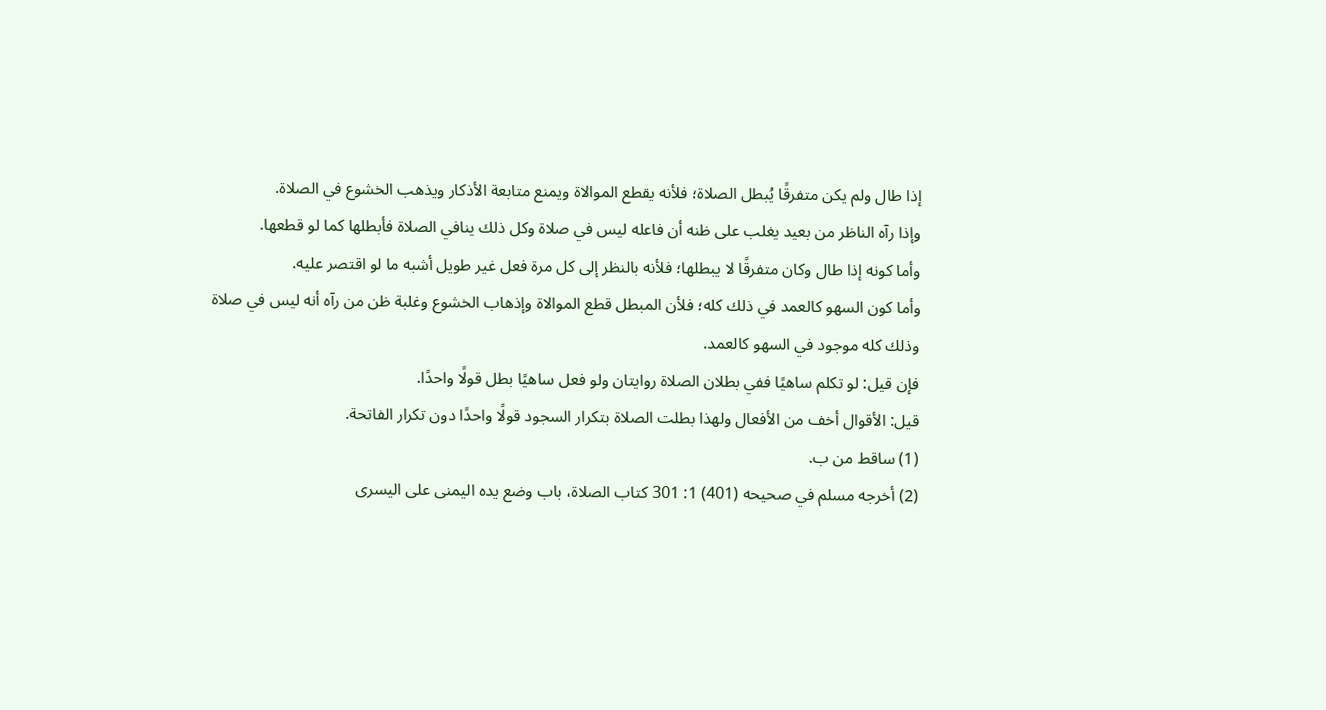إذا طال ولم يكن متفرقًا يُبطل الصلاة؛ فلأنه يقطع الموالاة ويمنع متابعة الأذكار ويذهب الخشوع في الصلاة.
وإذا رآه الناظر من بعيد يغلب على ظنه أن فاعله ليس في صلاة وكل ذلك ينافي الصلاة فأبطلها كما لو قطعها.
وأما كونه إذا طال وكان متفرقًا لا يبطلها؛ فلأنه بالنظر إلى كل مرة فعل غير طويل أشبه ما لو اقتصر عليه.
وأما كون السهو كالعمد في ذلك كله؛ فلأن المبطل قطع الموالاة وإذهاب الخشوع وغلبة ظن من رآه أنه ليس في صلاة وذلك كله موجود في السهو كالعمد.
فإن قيل: لو تكلم ساهيًا ففي بطلان الصلاة روايتان ولو فعل ساهيًا بطل قولًا واحدًا.
قيل: الأقوال أخف من الأفعال ولهذا بطلت الصلاة بتكرار السجود قولًا واحدًا دون تكرار الفاتحة.
(1) ساقط من ب.
(2) أخرجه مسلم في صحيحه (401) 1: 301 كتاب الصلاة، باب وضع يده اليمنى على اليسرى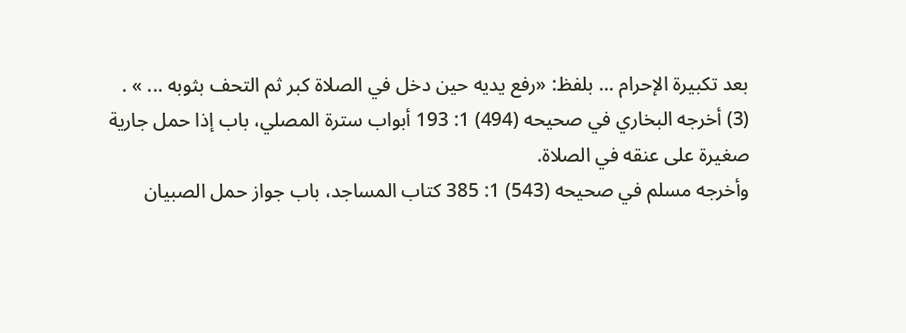بعد تكبيرة الإحرام ... بلفظ: «رفع يديه حين دخل في الصلاة كبر ثم التحف بثوبه ... » .
(3) أخرجه البخاري في صحيحه (494) 1: 193 أبواب سترة المصلي، باب إذا حمل جارية صغيرة على عنقه في الصلاة.
وأخرجه مسلم في صحيحه (543) 1: 385 كتاب المساجد، باب جواز حمل الصبيان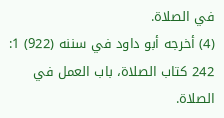في الصلاة.
(4) أخرجه أبو داود في سننه (922) 1: 242 كتاب الصلاة، باب العمل في الصلاة.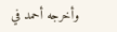وأخرجه أحمد في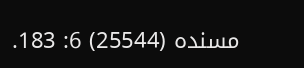مسنده (25544) 6: 183.